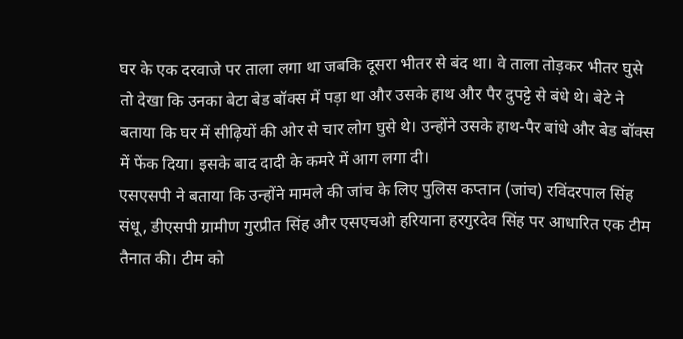घर के एक दरवाजे पर ताला लगा था जबकि दूसरा भीतर से बंद था। वे ताला तोड़कर भीतर घुसे तो देखा कि उनका बेटा बेड बॉक्स में पड़ा था और उसके हाथ और पैर दुपट्टे से बंधे थे। बेटे ने बताया कि घर में सीढ़ियों की ओर से चार लोग घुसे थे। उन्होंने उसके हाथ-पैर बांधे और बेड बॉक्स में फेंक दिया। इसके बाद दादी के कमरे में आग लगा दी।
एसएसपी ने बताया कि उन्होंने मामले की जांच के लिए पुलिस कप्तान (जांच) रविंदरपाल सिंह संधू, डीएसपी ग्रामीण गुरप्रीत सिंह और एसएचओ हरियाना हरगुरदेव सिंह पर आधारित एक टीम तैनात की। टीम को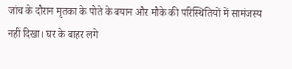जांच के दौरान मृतका के पोते के बयान और मौके की परिस्थितियों में सामंजस्य नहीं दिखा। घर के बाहर लगे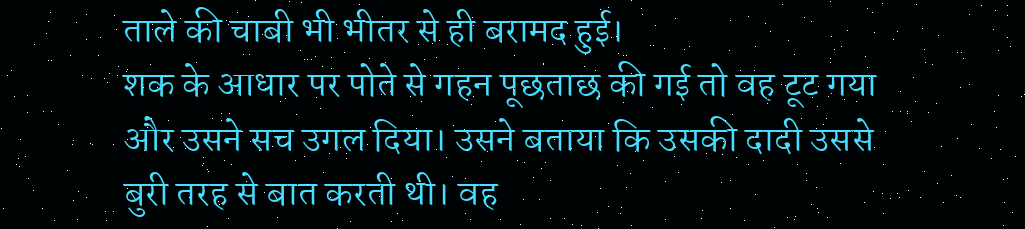ताले की चाबी भी भीतर से ही बरामद हुई।
शक के आधार पर पोते से गहन पूछताछ की गई तो वह टूट गया और उसने सच उगल दिया। उसने बताया कि उसकी दादी उससे बुरी तरह से बात करती थी। वह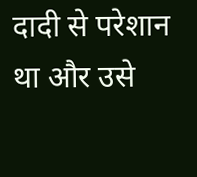दादी से परेशान था और उसे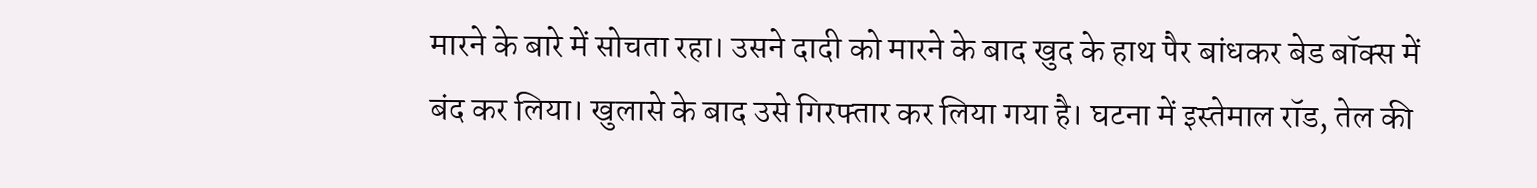मारने के बारे में सोचता रहा। उसने दादी को मारने के बाद खुद के हाथ पैर बांधकर बेड बॉक्स में बंद कर लिया। खुलासे के बाद उसे गिरफ्तार कर लिया गया है। घटना में इस्तेमाल रॉड, तेल की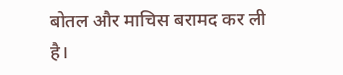बोतल और माचिस बरामद कर ली है।